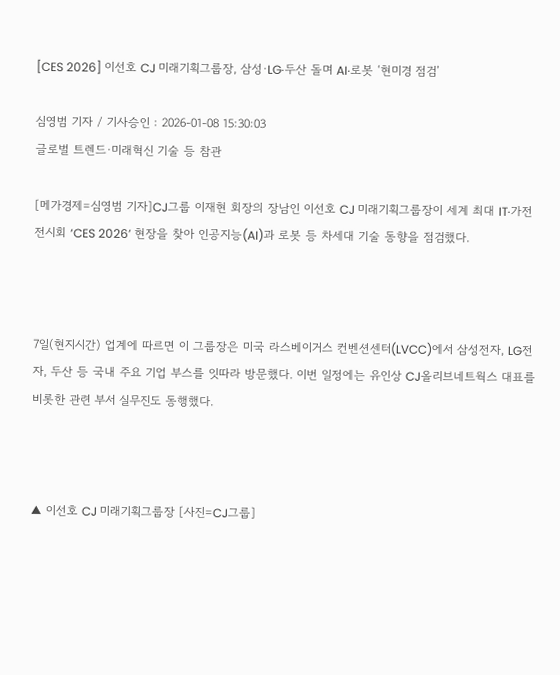[CES 2026] 이선호 CJ 미래기획그룹장, 삼성·LG·두산 돌며 AI·로봇 ‘현미경 점검’

심영범 기자 / 기사승인 : 2026-01-08 15:30:03
글로벌 트렌드·미래혁신 기술 등 참관

[메가경제=심영범 기자]CJ그룹 이재현 회장의 장남인 이선호 CJ 미래기획그룹장이 세계 최대 IT·가전 전시회 ‘CES 2026’ 현장을 찾아 인공지능(AI)과 로봇 등 차세대 기술 동향을 점검했다.



7일(현지시간) 업계에 따르면 이 그룹장은 미국 라스베이거스 컨벤션센터(LVCC)에서 삼성전자, LG전자, 두산 등 국내 주요 기업 부스를 잇따라 방문했다. 이번 일정에는 유인상 CJ올리브네트웍스 대표를 비롯한 관련 부서 실무진도 동행했다.



▲ 이선호 CJ 미래기획그룹장 [사진=CJ그룹]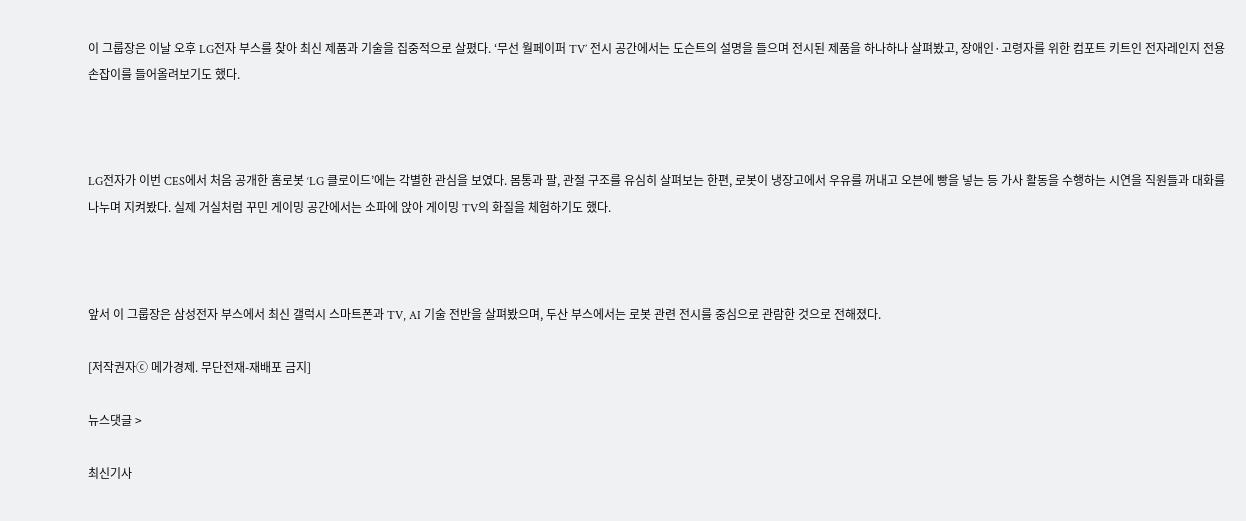이 그룹장은 이날 오후 LG전자 부스를 찾아 최신 제품과 기술을 집중적으로 살폈다. ‘무선 월페이퍼 TV’ 전시 공간에서는 도슨트의 설명을 들으며 전시된 제품을 하나하나 살펴봤고, 장애인·고령자를 위한 컴포트 키트인 전자레인지 전용 손잡이를 들어올려보기도 했다.



LG전자가 이번 CES에서 처음 공개한 홈로봇 ‘LG 클로이드’에는 각별한 관심을 보였다. 몸통과 팔, 관절 구조를 유심히 살펴보는 한편, 로봇이 냉장고에서 우유를 꺼내고 오븐에 빵을 넣는 등 가사 활동을 수행하는 시연을 직원들과 대화를 나누며 지켜봤다. 실제 거실처럼 꾸민 게이밍 공간에서는 소파에 앉아 게이밍 TV의 화질을 체험하기도 했다.



앞서 이 그룹장은 삼성전자 부스에서 최신 갤럭시 스마트폰과 TV, AI 기술 전반을 살펴봤으며, 두산 부스에서는 로봇 관련 전시를 중심으로 관람한 것으로 전해졌다.

[저작권자ⓒ 메가경제. 무단전재-재배포 금지]

뉴스댓글 >

최신기사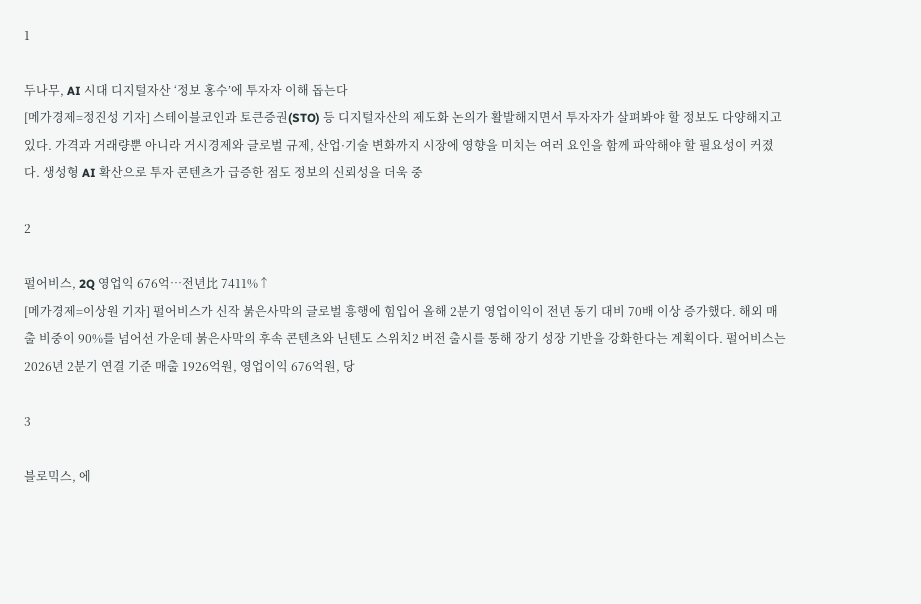1

두나무, AI 시대 디지털자산 ‘정보 홍수’에 투자자 이해 돕는다
[메가경제=정진성 기자] 스테이블코인과 토큰증권(STO) 등 디지털자산의 제도화 논의가 활발해지면서 투자자가 살펴봐야 할 정보도 다양해지고 있다. 가격과 거래량뿐 아니라 거시경제와 글로벌 규제, 산업·기술 변화까지 시장에 영향을 미치는 여러 요인을 함께 파악해야 할 필요성이 커졌다. 생성형 AI 확산으로 투자 콘텐츠가 급증한 점도 정보의 신뢰성을 더욱 중

2

펄어비스, 2Q 영업익 676억…전년比 7411%↑
[메가경제=이상원 기자] 펄어비스가 신작 붉은사막의 글로벌 흥행에 힘입어 올해 2분기 영업이익이 전년 동기 대비 70배 이상 증가했다. 해외 매출 비중이 90%를 넘어선 가운데 붉은사막의 후속 콘텐츠와 닌텐도 스위치2 버전 출시를 통해 장기 성장 기반을 강화한다는 계획이다. 펄어비스는 2026년 2분기 연결 기준 매출 1926억원, 영업이익 676억원, 당

3

블로믹스, 에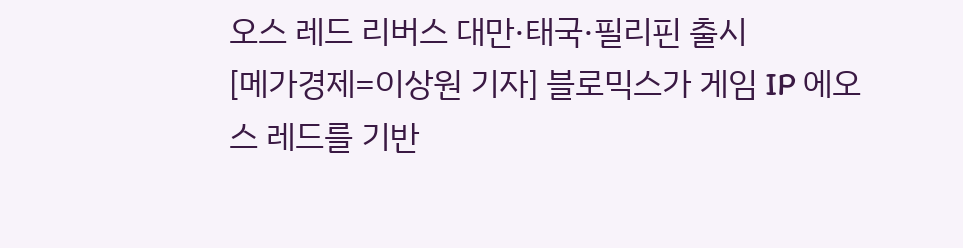오스 레드 리버스 대만·태국·필리핀 출시
[메가경제=이상원 기자] 블로믹스가 게임 IP 에오스 레드를 기반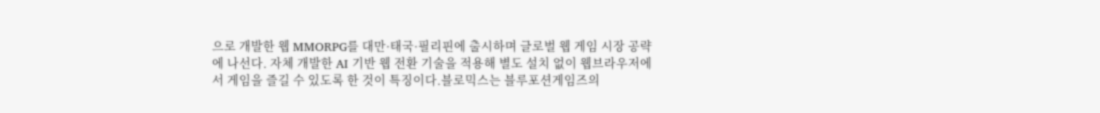으로 개발한 웹 MMORPG를 대만·태국·필리핀에 출시하며 글로벌 웹 게임 시장 공략에 나선다. 자체 개발한 AI 기반 웹 전환 기술을 적용해 별도 설치 없이 웹브라우저에서 게임을 즐길 수 있도록 한 것이 특징이다.블로믹스는 블루포션게임즈의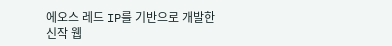에오스 레드 IP를 기반으로 개발한 신작 웹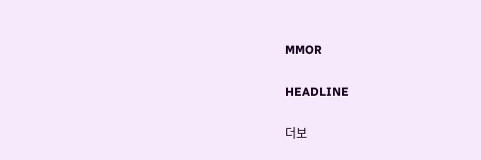MMOR

HEADLINE

더보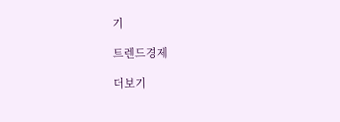기

트렌드경제

더보기